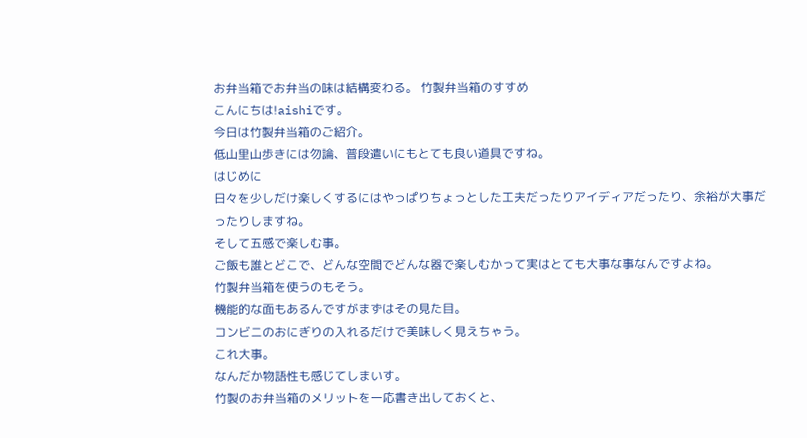お弁当箱でお弁当の味は結構変わる。 竹製弁当箱のすすめ
こんにちは!aishiです。
今日は竹製弁当箱のご紹介。
低山里山歩きには勿論、普段遣いにもとても良い道具ですね。
はじめに
日々を少しだけ楽しくするにはやっぱりちょっとした工夫だったりアイディアだったり、余裕が大事だったりしますね。
そして五感で楽しむ事。
ご飯も誰とどこで、どんな空間でどんな器で楽しむかって実はとても大事な事なんですよね。
竹製弁当箱を使うのもそう。
機能的な面もあるんですがまずはその見た目。
コンビニのおにぎりの入れるだけで美味しく見えちゃう。
これ大事。
なんだか物語性も感じてしまいす。
竹製のお弁当箱のメリットを一応書き出しておくと、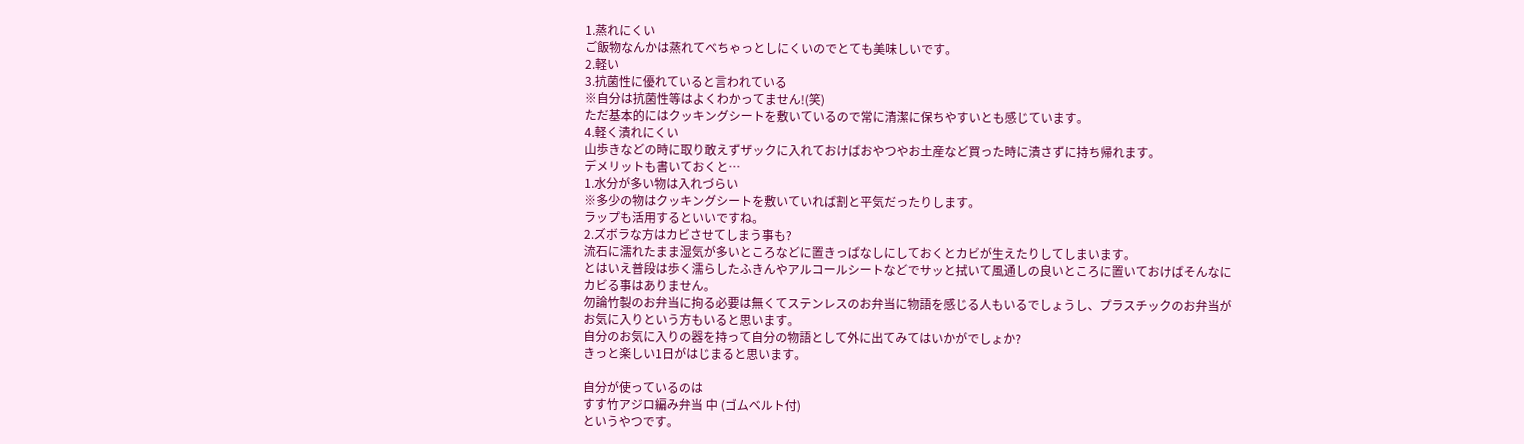1.蒸れにくい
ご飯物なんかは蒸れてべちゃっとしにくいのでとても美味しいです。
2.軽い
3.抗菌性に優れていると言われている
※自分は抗菌性等はよくわかってません!(笑)
ただ基本的にはクッキングシートを敷いているので常に清潔に保ちやすいとも感じています。
4.軽く潰れにくい
山歩きなどの時に取り敢えずザックに入れておけばおやつやお土産など買った時に潰さずに持ち帰れます。
デメリットも書いておくと…
1.水分が多い物は入れづらい
※多少の物はクッキングシートを敷いていれば割と平気だったりします。
ラップも活用するといいですね。
2.ズボラな方はカビさせてしまう事も?
流石に濡れたまま湿気が多いところなどに置きっぱなしにしておくとカビが生えたりしてしまいます。
とはいえ普段は歩く濡らしたふきんやアルコールシートなどでサッと拭いて風通しの良いところに置いておけばそんなにカビる事はありません。
勿論竹製のお弁当に拘る必要は無くてステンレスのお弁当に物語を感じる人もいるでしょうし、プラスチックのお弁当がお気に入りという方もいると思います。
自分のお気に入りの器を持って自分の物語として外に出てみてはいかがでしょか?
きっと楽しい1日がはじまると思います。

自分が使っているのは
すす竹アジロ編み弁当 中 (ゴムベルト付)
というやつです。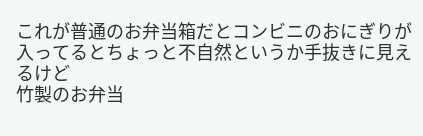これが普通のお弁当箱だとコンビニのおにぎりが入ってるとちょっと不自然というか手抜きに見えるけど
竹製のお弁当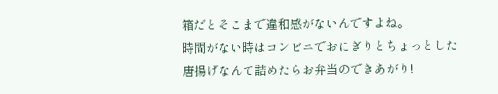箱だとそこまで違和感がないんですよね。
時間がない時はコンビニでおにぎりとちょっとした唐揚げなんて詰めたらお弁当のできあがり!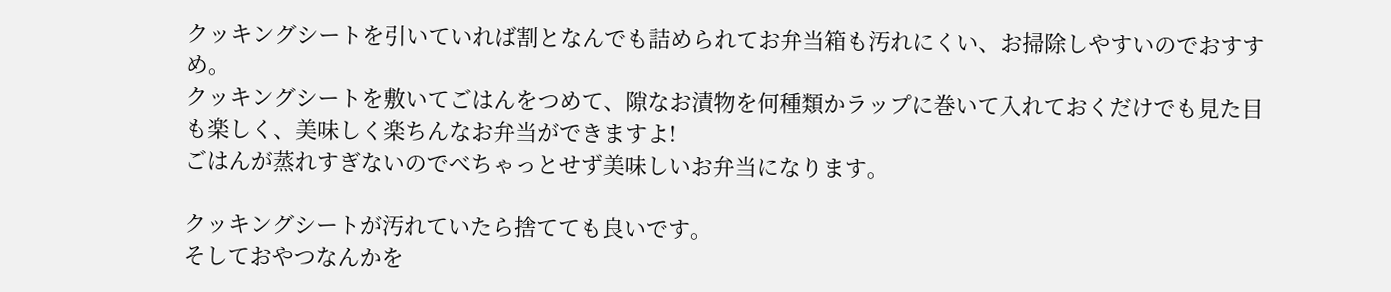クッキングシートを引いていれば割となんでも詰められてお弁当箱も汚れにくい、お掃除しやすいのでおすすめ。
クッキングシートを敷いてごはんをつめて、隙なお漬物を何種類かラップに巻いて入れておくだけでも見た目も楽しく、美味しく楽ちんなお弁当ができますよ!
ごはんが蒸れすぎないのでべちゃっとせず美味しいお弁当になります。

クッキングシートが汚れていたら捨てても良いです。
そしておやつなんかを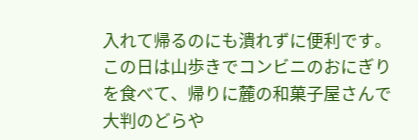入れて帰るのにも潰れずに便利です。
この日は山歩きでコンビニのおにぎりを食べて、帰りに麓の和菓子屋さんで大判のどらや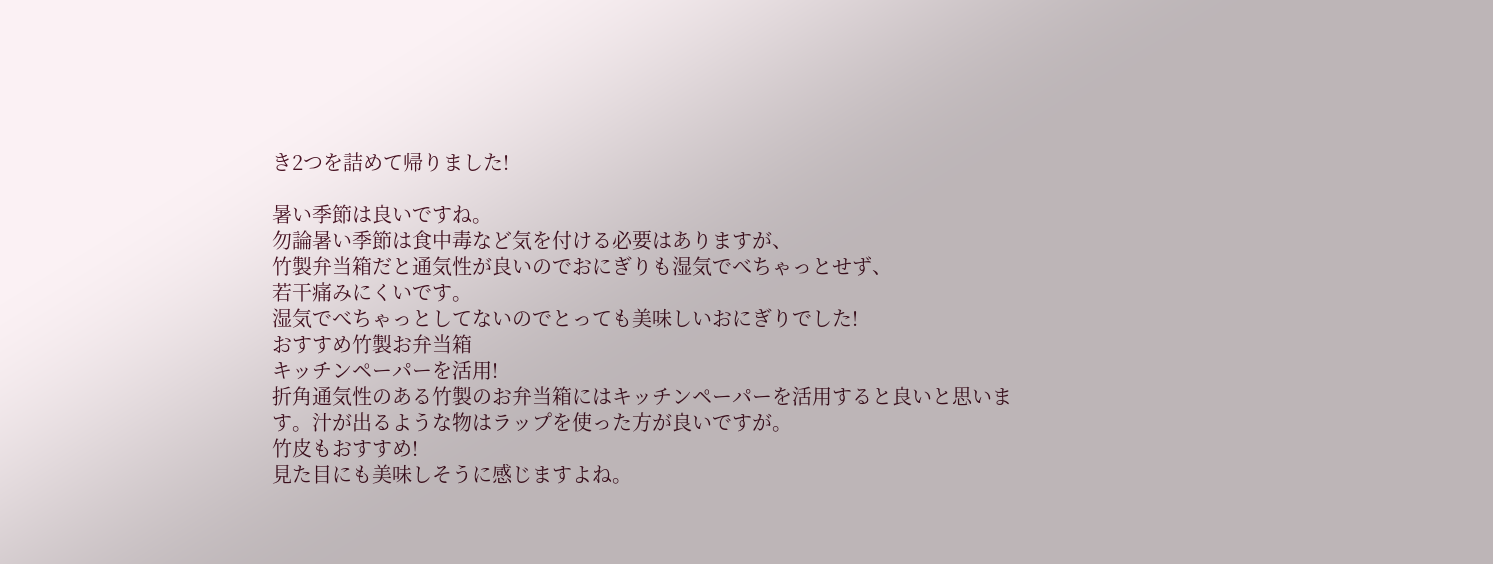き2つを詰めて帰りました!

暑い季節は良いですね。
勿論暑い季節は食中毒など気を付ける必要はありますが、
竹製弁当箱だと通気性が良いのでおにぎりも湿気でべちゃっとせず、
若干痛みにくいです。
湿気でべちゃっとしてないのでとっても美味しいおにぎりでした!
おすすめ竹製お弁当箱
キッチンペーパーを活用!
折角通気性のある竹製のお弁当箱にはキッチンペーパーを活用すると良いと思います。汁が出るような物はラップを使った方が良いですが。
竹皮もおすすめ!
見た目にも美味しそうに感じますよね。